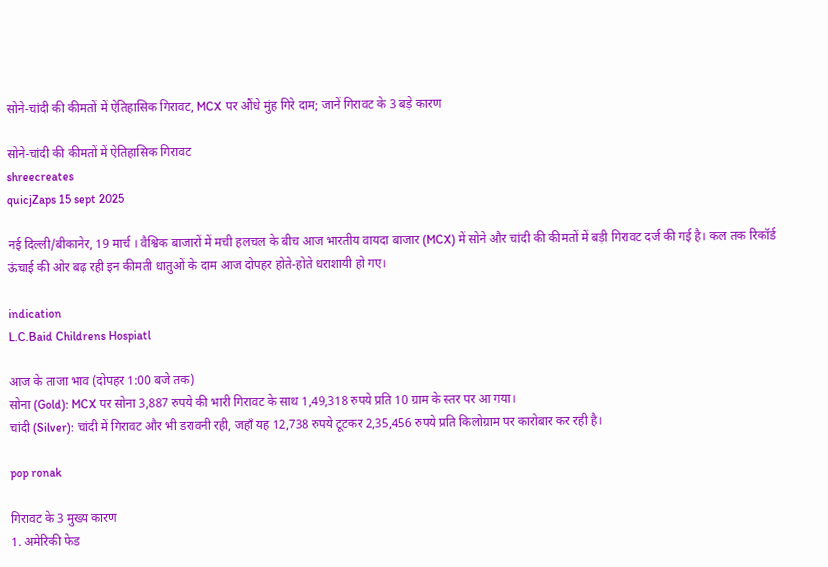सोने-चांदी की कीमतों में ऐतिहासिक गिरावट, MCX पर औंधे मुंह गिरे दाम; जानें गिरावट के 3 बड़े कारण

सोने-चांदी की कीमतों में ऐतिहासिक गिरावट
shreecreates
quicjZaps 15 sept 2025

नई दिल्ली/बीकानेर, 19 मार्च । वैश्विक बाजारों में मची हलचल के बीच आज भारतीय वायदा बाजार (MCX) में सोने और चांदी की कीमतों में बड़ी गिरावट दर्ज की गई है। कल तक रिकॉर्ड ऊंचाई की ओर बढ़ रही इन कीमती धातुओं के दाम आज दोपहर होते-होते धराशायी हो गए।

indication
L.C.Baid Childrens Hospiatl

आज के ताजा भाव (दोपहर 1:00 बजे तक)
सोना (Gold): MCX पर सोना 3,887 रुपये की भारी गिरावट के साथ 1,49,318 रुपये प्रति 10 ग्राम के स्तर पर आ गया।
चांदी (Silver): चांदी में गिरावट और भी डरावनी रही, जहाँ यह 12,738 रुपये टूटकर 2,35,456 रुपये प्रति किलोग्राम पर कारोबार कर रही है।

pop ronak

गिरावट के 3 मुख्य कारण
1. अमेरिकी फेड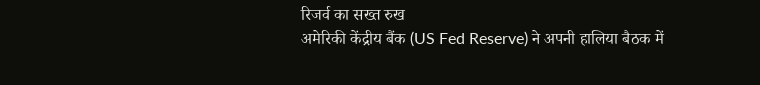रिजर्व का सख्त रुख
अमेरिकी केंद्रीय बैंक (US Fed Reserve) ने अपनी हालिया बैठक में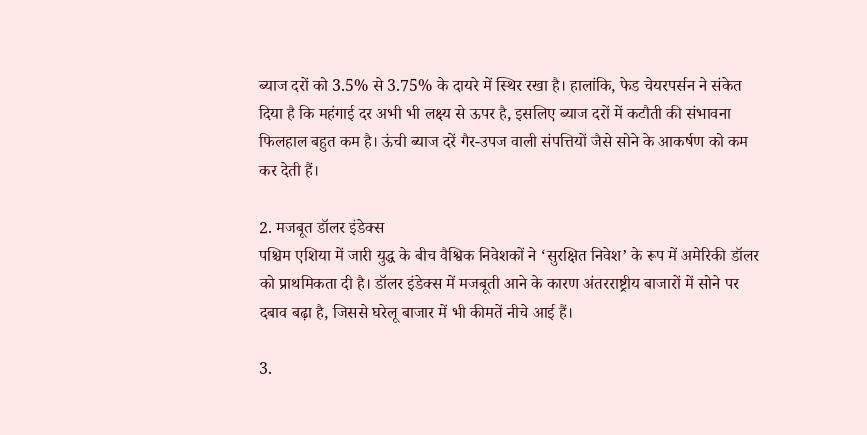ब्याज दरों को 3.5% से 3.75% के दायरे में स्थिर रखा है। हालांकि, फेड चेयरपर्सन ने संकेत दिया है कि महंगाई दर अभी भी लक्ष्य से ऊपर है, इसलिए ब्याज दरों में कटौती की संभावना फिलहाल बहुत कम है। ऊंची ब्याज दरें गैर-उपज वाली संपत्तियों जैसे सोने के आकर्षण को कम कर देती हैं।

2. मजबूत डॉलर इंडेक्स
पश्चिम एशिया में जारी युद्ध के बीच वैश्विक निवेशकों ने ‘सुरक्षित निवेश’ के रूप में अमेरिकी डॉलर को प्राथमिकता दी है। डॉलर इंडेक्स में मजबूती आने के कारण अंतरराष्ट्रीय बाजारों में सोने पर दबाव बढ़ा है, जिससे घरेलू बाजार में भी कीमतें नीचे आई हैं।

3.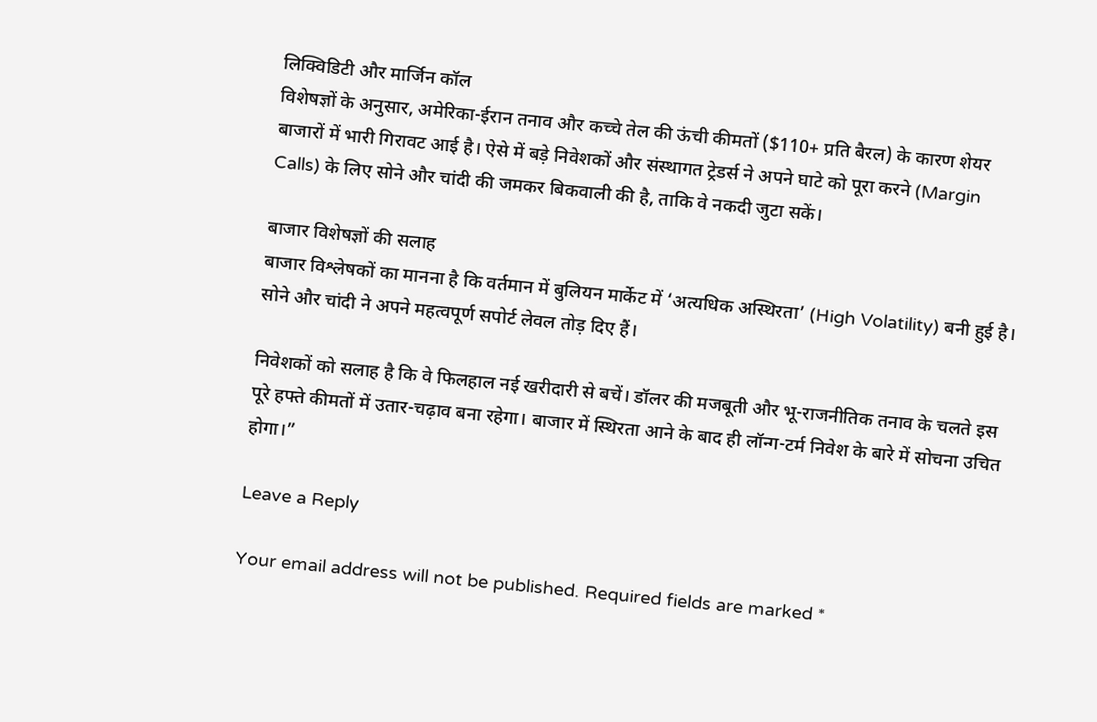लिक्विडिटी और मार्जिन कॉल
विशेषज्ञों के अनुसार, अमेरिका-ईरान तनाव और कच्चे तेल की ऊंची कीमतों ($110+ प्रति बैरल) के कारण शेयर बाजारों में भारी गिरावट आई है। ऐसे में बड़े निवेशकों और संस्थागत ट्रेडर्स ने अपने घाटे को पूरा करने (Margin Calls) के लिए सोने और चांदी की जमकर बिकवाली की है, ताकि वे नकदी जुटा सकें।

बाजार विशेषज्ञों की सलाह
बाजार विश्लेषकों का मानना है कि वर्तमान में बुलियन मार्केट में ‘अत्यधिक अस्थिरता’ (High Volatility) बनी हुई है। सोने और चांदी ने अपने महत्वपूर्ण सपोर्ट लेवल तोड़ दिए हैं।

निवेशकों को सलाह है कि वे फिलहाल नई खरीदारी से बचें। डॉलर की मजबूती और भू-राजनीतिक तनाव के चलते इस पूरे हफ्ते कीमतों में उतार-चढ़ाव बना रहेगा। बाजार में स्थिरता आने के बाद ही लॉन्ग-टर्म निवेश के बारे में सोचना उचित होगा।”

Leave a Reply

Your email address will not be published. Required fields are marked *